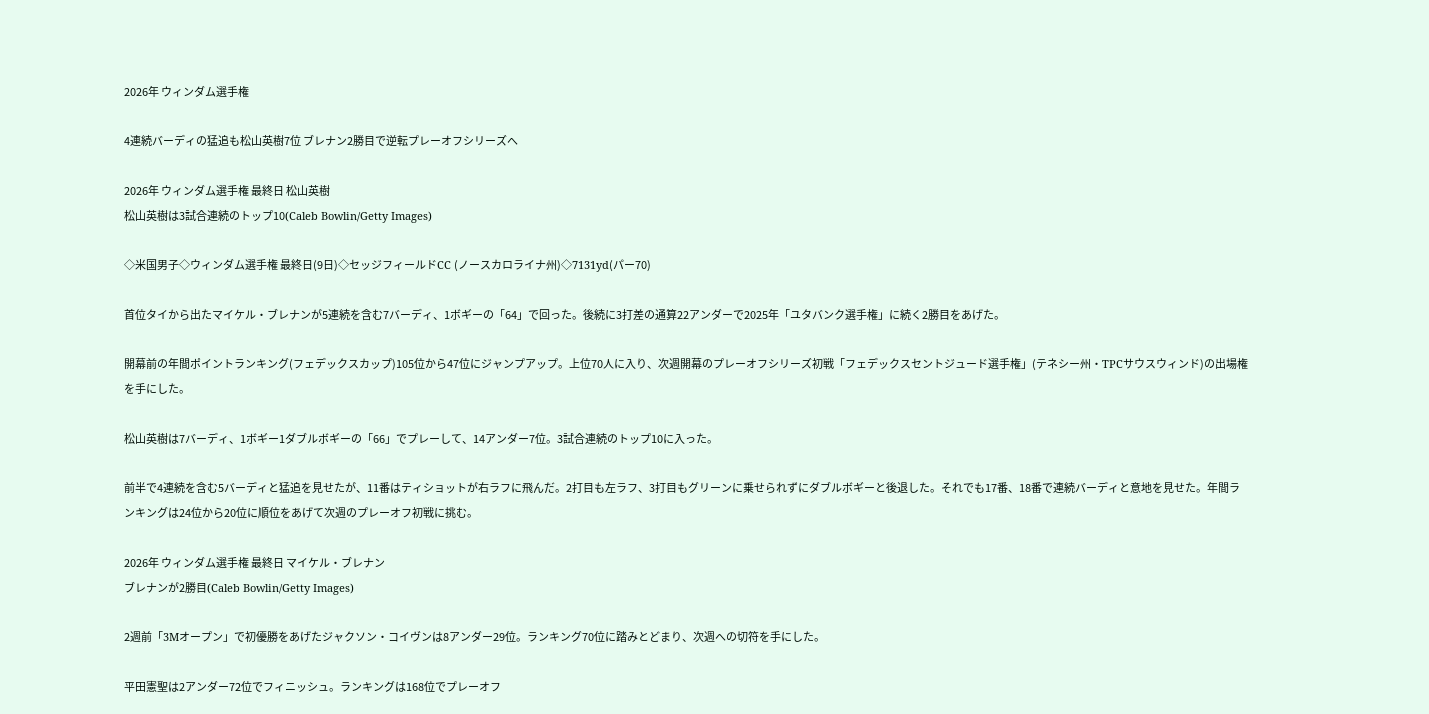2026年 ウィンダム選手権

4連続バーディの猛追も松山英樹7位 ブレナン2勝目で逆転プレーオフシリーズへ

2026年 ウィンダム選手権 最終日 松山英樹
松山英樹は3試合連続のトップ10(Caleb Bowlin/Getty Images)

◇米国男子◇ウィンダム選手権 最終日(9日)◇セッジフィールドCC (ノースカロライナ州)◇7131yd(パー70)

首位タイから出たマイケル・ブレナンが5連続を含む7バーディ、1ボギーの「64」で回った。後続に3打差の通算22アンダーで2025年「ユタバンク選手権」に続く2勝目をあげた。

開幕前の年間ポイントランキング(フェデックスカップ)105位から47位にジャンプアップ。上位70人に入り、次週開幕のプレーオフシリーズ初戦「フェデックスセントジュード選手権」(テネシー州・TPCサウスウィンド)の出場権を手にした。

松山英樹は7バーディ、1ボギー1ダブルボギーの「66」でプレーして、14アンダー7位。3試合連続のトップ10に入った。

前半で4連続を含む5バーディと猛追を見せたが、11番はティショットが右ラフに飛んだ。2打目も左ラフ、3打目もグリーンに乗せられずにダブルボギーと後退した。それでも17番、18番で連続バーディと意地を見せた。年間ランキングは24位から20位に順位をあげて次週のプレーオフ初戦に挑む。

2026年 ウィンダム選手権 最終日 マイケル・ブレナン
ブレナンが2勝目(Caleb Bowlin/Getty Images)

2週前「3Mオープン」で初優勝をあげたジャクソン・コイヴンは8アンダー29位。ランキング70位に踏みとどまり、次週への切符を手にした。

平田憲聖は2アンダー72位でフィニッシュ。ランキングは168位でプレーオフ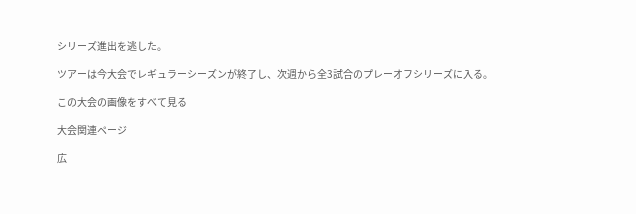シリーズ進出を逃した。

ツアーは今大会でレギュラーシーズンが終了し、次週から全3試合のプレーオフシリーズに入る。

この大会の画像をすべて見る

大会関連ページ

広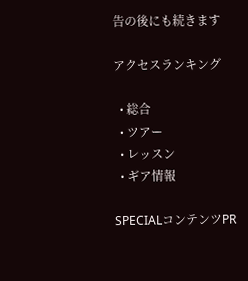告の後にも続きます

アクセスランキング

  • 総合
  • ツアー
  • レッスン
  • ギア情報

SPECIALコンテンツPR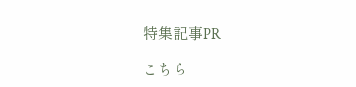特集記事PR

こちら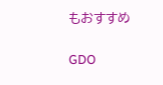もおすすめ

GDO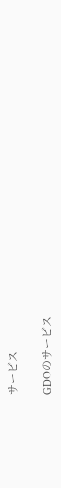サービス

GDOのサービス